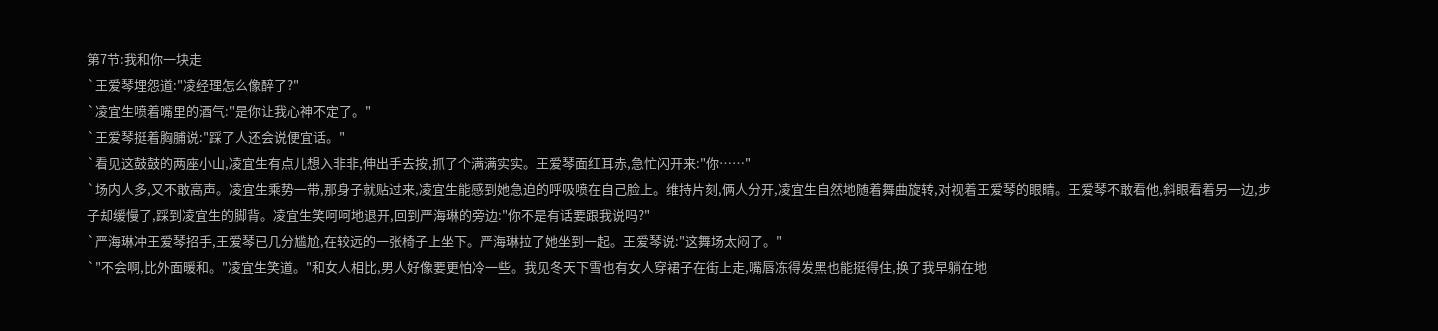第7节:我和你一块走
`王爱琴埋怨道:"凌经理怎么像醉了?"
`凌宜生喷着嘴里的酒气:"是你让我心神不定了。"
`王爱琴挺着胸脯说:"踩了人还会说便宜话。"
`看见这鼓鼓的两座小山,凌宜生有点儿想入非非,伸出手去按,抓了个满满实实。王爱琴面红耳赤,急忙闪开来:"你……"
`场内人多,又不敢高声。凌宜生乘势一带,那身子就贴过来,凌宜生能感到她急迫的呼吸喷在自己脸上。维持片刻,俩人分开,凌宜生自然地随着舞曲旋转,对视着王爱琴的眼睛。王爱琴不敢看他,斜眼看着另一边,步子却缓慢了,踩到凌宜生的脚背。凌宜生笑呵呵地退开,回到严海琳的旁边:"你不是有话要跟我说吗?"
`严海琳冲王爱琴招手,王爱琴已几分尴尬,在较远的一张椅子上坐下。严海琳拉了她坐到一起。王爱琴说:"这舞场太闷了。"
`"不会啊,比外面暖和。"凌宜生笑道。"和女人相比,男人好像要更怕冷一些。我见冬天下雪也有女人穿裙子在街上走,嘴唇冻得发黑也能挺得住,换了我早躺在地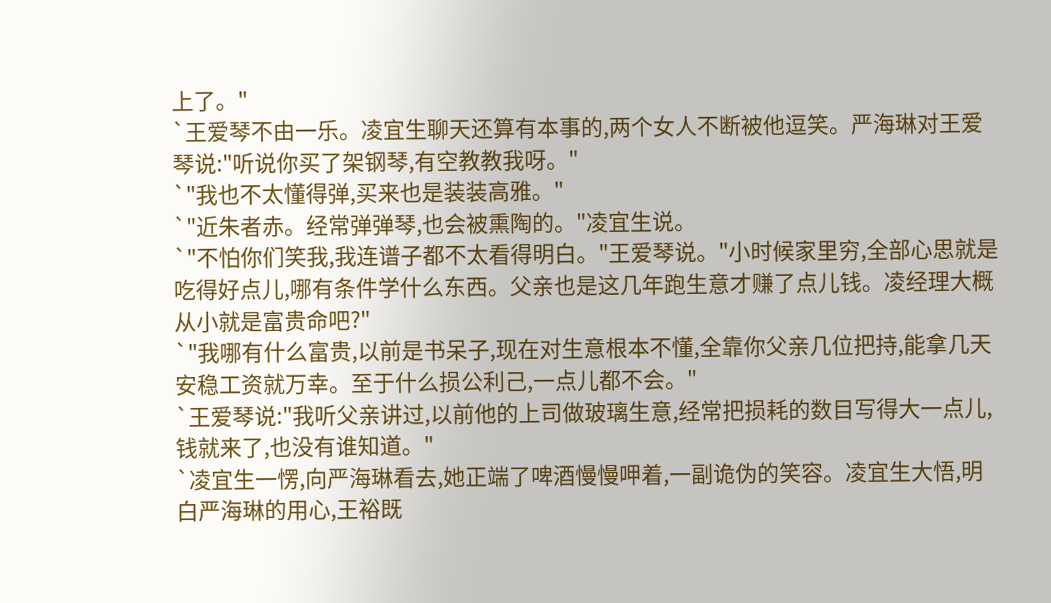上了。"
`王爱琴不由一乐。凌宜生聊天还算有本事的,两个女人不断被他逗笑。严海琳对王爱琴说:"听说你买了架钢琴,有空教教我呀。"
`"我也不太懂得弹,买来也是装装高雅。"
`"近朱者赤。经常弹弹琴,也会被熏陶的。"凌宜生说。
`"不怕你们笑我,我连谱子都不太看得明白。"王爱琴说。"小时候家里穷,全部心思就是吃得好点儿,哪有条件学什么东西。父亲也是这几年跑生意才赚了点儿钱。凌经理大概从小就是富贵命吧?"
`"我哪有什么富贵,以前是书呆子,现在对生意根本不懂,全靠你父亲几位把持,能拿几天安稳工资就万幸。至于什么损公利己,一点儿都不会。"
`王爱琴说:"我听父亲讲过,以前他的上司做玻璃生意,经常把损耗的数目写得大一点儿,钱就来了,也没有谁知道。"
`凌宜生一愣,向严海琳看去,她正端了啤酒慢慢呷着,一副诡伪的笑容。凌宜生大悟,明白严海琳的用心,王裕既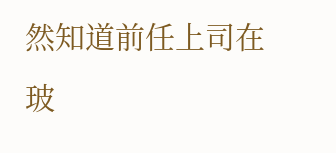然知道前任上司在玻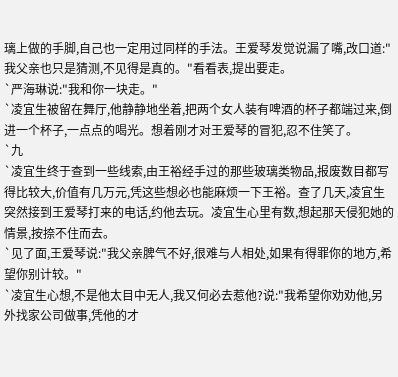璃上做的手脚,自己也一定用过同样的手法。王爱琴发觉说漏了嘴,改口道:"我父亲也只是猜测,不见得是真的。"看看表,提出要走。
`严海琳说:"我和你一块走。"
`凌宜生被留在舞厅,他静静地坐着,把两个女人装有啤酒的杯子都端过来,倒进一个杯子,一点点的喝光。想着刚才对王爱琴的冒犯,忍不住笑了。
`九
`凌宜生终于查到一些线索,由王裕经手过的那些玻璃类物品,报废数目都写得比较大,价值有几万元,凭这些想必也能麻烦一下王裕。查了几天,凌宜生突然接到王爱琴打来的电话,约他去玩。凌宜生心里有数,想起那天侵犯她的情景,按捺不住而去。
`见了面,王爱琴说:"我父亲脾气不好,很难与人相处,如果有得罪你的地方,希望你别计较。"
`凌宜生心想,不是他太目中无人,我又何必去惹他?说:"我希望你劝劝他,另外找家公司做事,凭他的才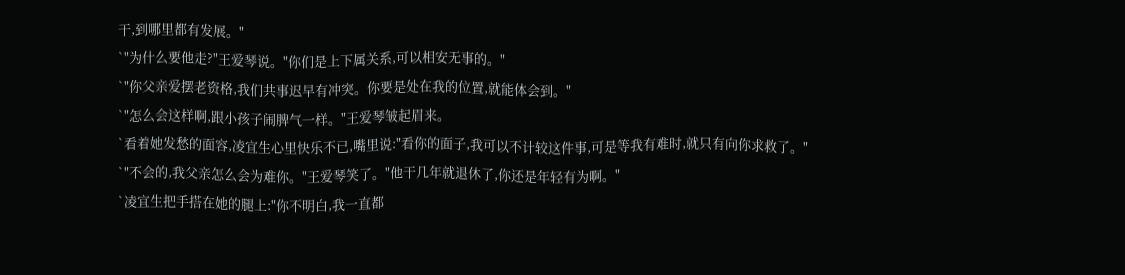干,到哪里都有发展。"
`"为什么要他走?"王爱琴说。"你们是上下属关系,可以相安无事的。"
`"你父亲爱摆老资格,我们共事迟早有冲突。你要是处在我的位置,就能体会到。"
`"怎么会这样啊,跟小孩子闹脾气一样。"王爱琴皱起眉来。
`看着她发愁的面容,凌宜生心里快乐不已,嘴里说:"看你的面子,我可以不计较这件事,可是等我有难时,就只有向你求救了。"
`"不会的,我父亲怎么会为难你。"王爱琴笑了。"他干几年就退休了,你还是年轻有为啊。"
`凌宜生把手搭在她的腿上:"你不明白,我一直都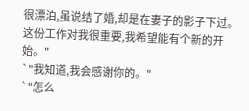很漂泊,虽说结了婚,却是在妻子的影子下过。这份工作对我很重要,我希望能有个新的开始。"
`"我知道,我会感谢你的。"
`"怎么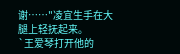谢……"凌宜生手在大腿上轻抚起来。
`王爱琴打开他的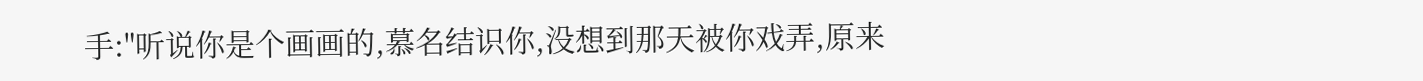手:"听说你是个画画的,慕名结识你,没想到那天被你戏弄,原来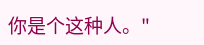你是个这种人。"